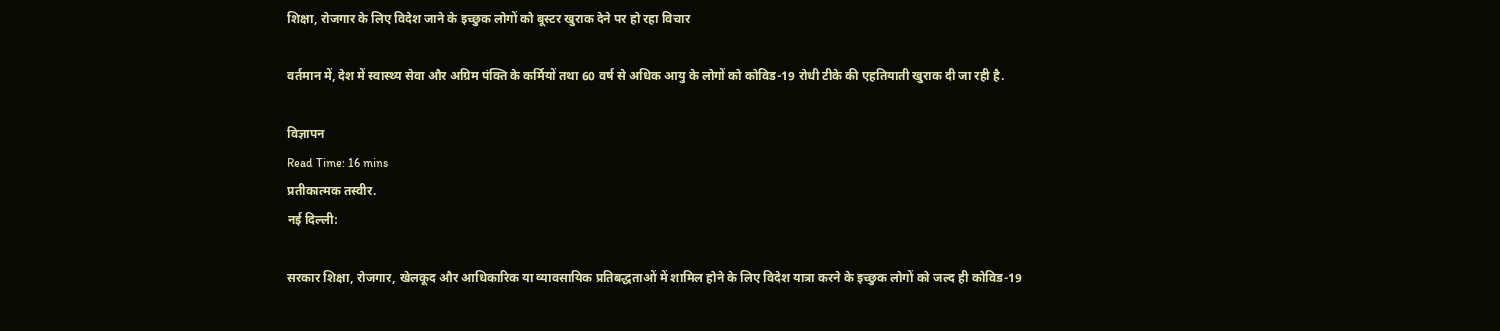शिक्षा, रोजगार के लिए विदेश जाने के इच्छुक लोगों को बूस्टर खुराक देने पर हो रहा विचार

वर्तमान में, देश में स्वास्थ्य सेवा और अग्रिम पंक्ति के कर्मियों तथा 60 वर्ष से अधिक आयु के लोगों को कोविड-19 रोधी टीके की एहतियाती खुराक दी जा रही है.

विज्ञापन
Read Time: 16 mins
प्रतीकात्मक तस्वीर.
नई दिल्ली:

सरकार शिक्षा, रोजगार, खेलकूद और आधिकारिक या व्यावसायिक प्रतिबद्धताओं में शामिल होने के लिए विदेश यात्रा करने के इच्छुक लोगों को जल्द ही कोविड-19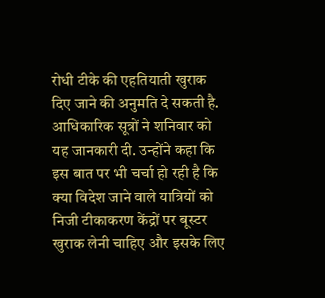रोधी टीके की एहतियाती खुराक दिए जाने की अनुमति दे सकती है. आधिकारिक सूत्रों ने शनिवार को यह जानकारी दी. उन्होंने कहा कि इस बात पर भी चर्चा हो रही है कि क्या विदेश जाने वाले यात्रियों को निजी टीकाकरण केंद्रों पर बूस्टर खुराक लेनी चाहिए और इसके लिए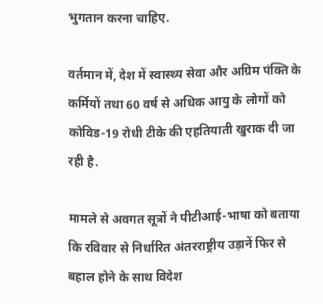भुगतान करना चाहिए.

वर्तमान में, देश में स्वास्थ्य सेवा और अग्रिम पंक्ति के कर्मियों तथा 60 वर्ष से अधिक आयु के लोगों को कोविड-19 रोधी टीके की एहतियाती खुराक दी जा रही है.

मामले से अवगत सूत्रों ने पीटीआई-भाषा को बताया कि रविवार से निर्धारित अंतरराष्ट्रीय उड़ानें फिर से बहाल होने के साथ विदेश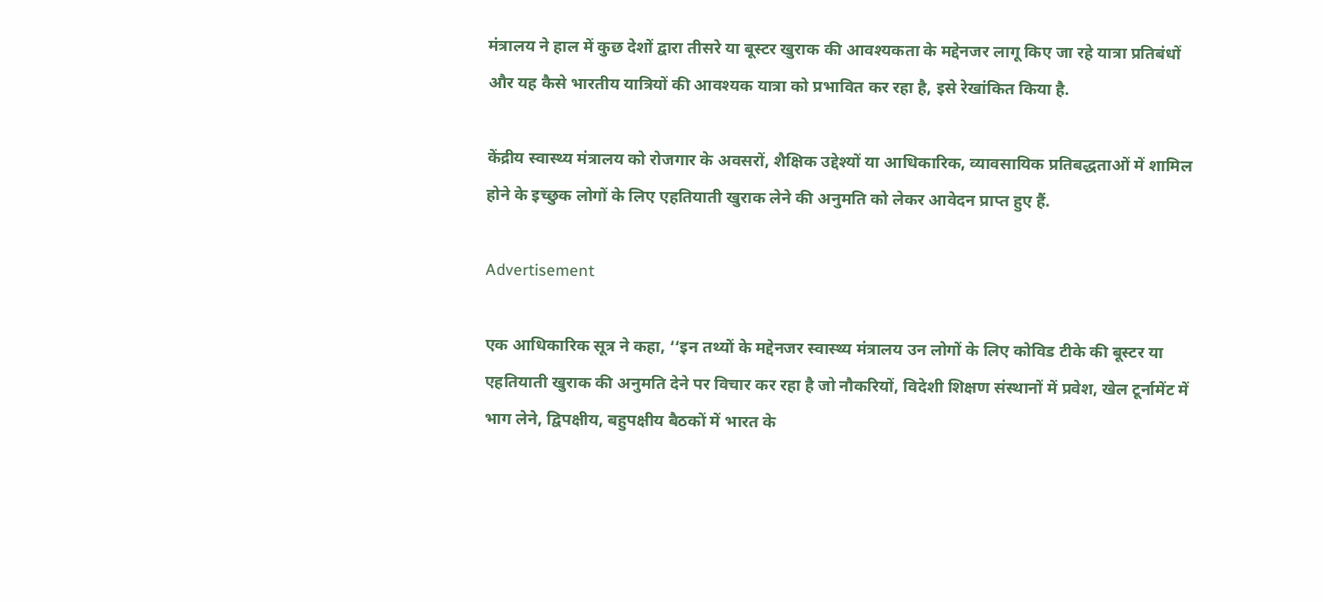मंत्रालय ने हाल में कुछ देशों द्वारा तीसरे या बूस्टर खुराक की आवश्यकता के मद्देनजर लागू किए जा रहे यात्रा प्रतिबंधों और यह कैसे भारतीय यात्रियों की आवश्यक यात्रा को प्रभावित कर रहा है, इसे रेखांकित किया है.

केंद्रीय स्वास्थ्य मंत्रालय को रोजगार के अवसरों, शैक्षिक उद्देश्यों या आधिकारिक, व्यावसायिक प्रतिबद्धताओं में शामिल होने के इच्छुक लोगों के लिए एहतियाती खुराक लेने की अनुमति को लेकर आवेदन प्राप्त हुए हैं.

Advertisement

एक आधिकारिक सूत्र ने कहा, ‘‘इन तथ्यों के मद्देनजर स्वास्थ्य मंत्रालय उन लोगों के लिए कोविड टीके की बूस्टर या एहतियाती खुराक की अनुमति देने पर विचार कर रहा है जो नौकरियों, विदेशी शिक्षण संस्थानों में प्रवेश, खेल टूर्नामेंट में भाग लेने, द्विपक्षीय, बहुपक्षीय बैठकों में भारत के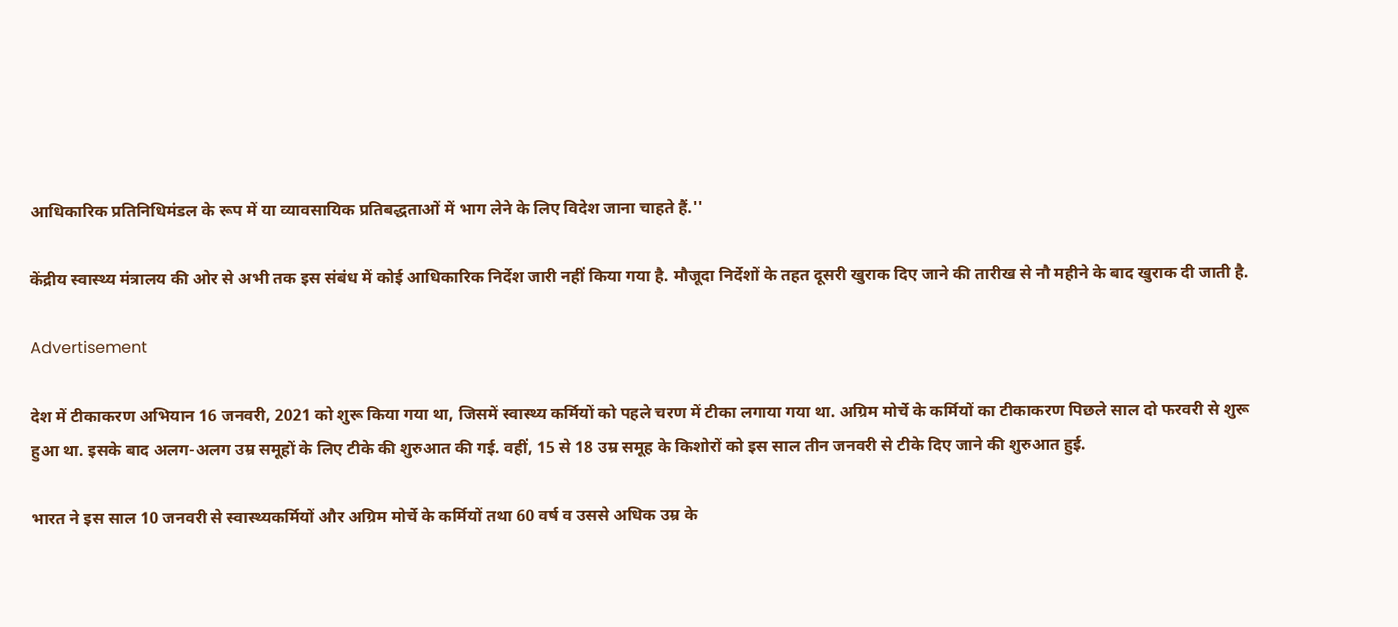आधिकारिक प्रतिनिधिमंडल के रूप में या व्यावसायिक प्रतिबद्धताओं में भाग लेने के लिए विदेश जाना चाहते हैं.''

केंद्रीय स्वास्थ्य मंत्रालय की ओर से अभी तक इस संबंध में कोई आधिकारिक निर्देश जारी नहीं किया गया है. मौजूदा निर्देशों के तहत दूसरी खुराक दिए जाने की तारीख से नौ महीने के बाद खुराक दी जाती है.

Advertisement

देश में टीकाकरण अभियान 16 जनवरी, 2021 को शुरू किया गया था, जिसमें स्वास्थ्य कर्मियों को पहले चरण में टीका लगाया गया था. अग्रिम मोर्चे के कर्मियों का टीकाकरण पिछले साल दो फरवरी से शुरू हुआ था. इसके बाद अलग-अलग उम्र समूहों के लिए टीके की शुरुआत की गई. वहीं, 15 से 18 उम्र समूह के किशोरों को इस साल तीन जनवरी से टीके दिए जाने की शुरुआत हुई.

भारत ने इस साल 10 जनवरी से स्वास्थ्यकर्मियों और अग्रिम मोर्चे के कर्मियों तथा 60 वर्ष व उससे अधिक उम्र के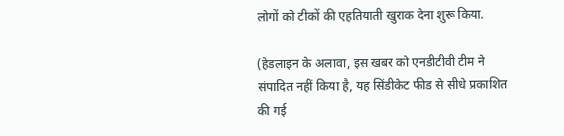लोगों को टीकों की एहतियाती खुराक देना शुरू किया.

(हेडलाइन के अलावा, इस खबर को एनडीटीवी टीम ने संपादित नहीं किया है, यह सिंडीकेट फीड से सीधे प्रकाशित की गई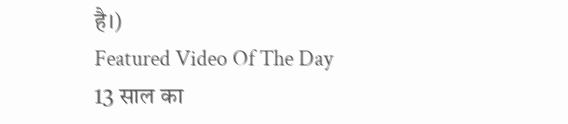है।)
Featured Video Of The Day
13 साल का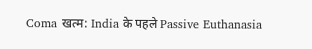Coma खत्म: India के पहले Passive Euthanasia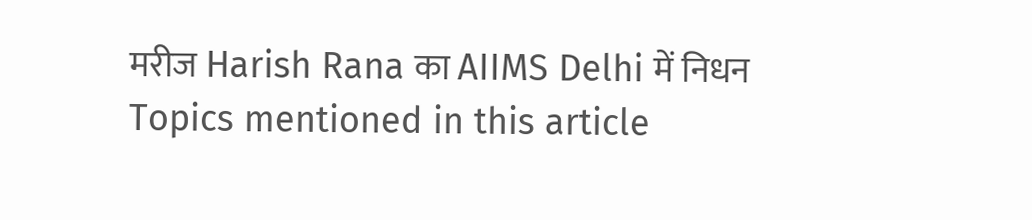मरीज Harish Rana का AIIMS Delhi में निधन
Topics mentioned in this article